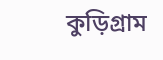কুড়িগ্রাম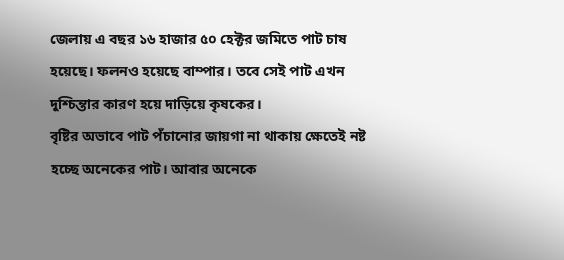জেলায় এ বছর ১৬ হাজার ৫০ হেক্টর জমিতে পাট চাষ হয়েছে। ফলনও হয়েছে বাম্পার। তবে সেই পাট এখন দুশ্চিন্তার কারণ হয়ে দাড়িয়ে কৃষকের।
বৃষ্টির অভাবে পাট পঁচানোর জায়গা না থাকায় ক্ষেতেই নষ্ট হচ্ছে অনেকের পাট। আবার অনেকে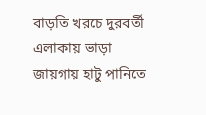বাড়তি খরচে দুরবর্তী এলাকায় ভাড়া জায়গায় হাটু পানিতে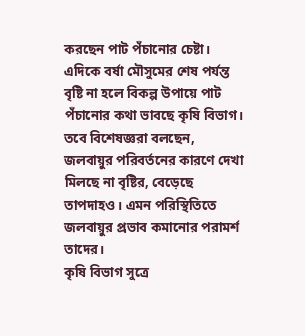করছেন পাট পঁচানোর চেষ্টা। এদিকে বর্ষা মৌসুমের শেষ পর্যন্ত বৃষ্টি না হলে বিকল্প উপায়ে পাট পঁচানোর কথা ভাবছে কৃষি বিভাগ।
তবে বিশেষজ্ঞরা বলছেন, জলবায়ুর পরিবর্তনের কারণে দেখা মিলছে না বৃষ্টির, বেড়েছে তাপদাহও। এমন পরিস্থিতিতে জলবায়ুর প্রভাব কমানোর পরামর্শ তাদের।
কৃষি বিভাগ সুত্রে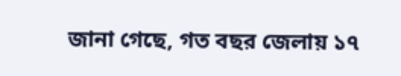জানা গেছে, গত বছর জেলায় ১৭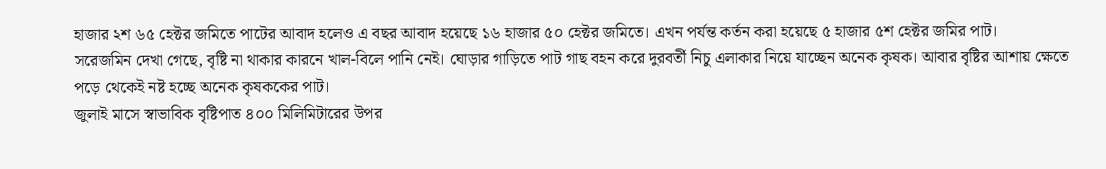হাজার ২শ ৬৫ হেক্টর জমিতে পাটের আবাদ হলেও এ বছর আবাদ হয়েছে ১৬ হাজার ৫০ হেক্টর জমিতে। এখন পর্যন্ত কর্তন করা হয়েছে ৫ হাজার ৫শ হেক্টর জমির পাট।
সরেজমিন দেখা গেছে, বৃষ্টি না থাকার কারনে খাল-বিলে পানি নেই। ঘোড়ার গাড়িতে পাট গাছ বহন করে দুরবর্তী নিচু এলাকার নিয়ে যাচ্ছেন অনেক কৃষক। আবার বৃষ্টির আশায় ক্ষেতে পড়ে থেকেই নষ্ট হচ্ছে অনেক কৃষককের পাট।
জুলাই মাসে স্বাভাবিক বৃষ্টিপাত ৪০০ মিলিমিটারের উপর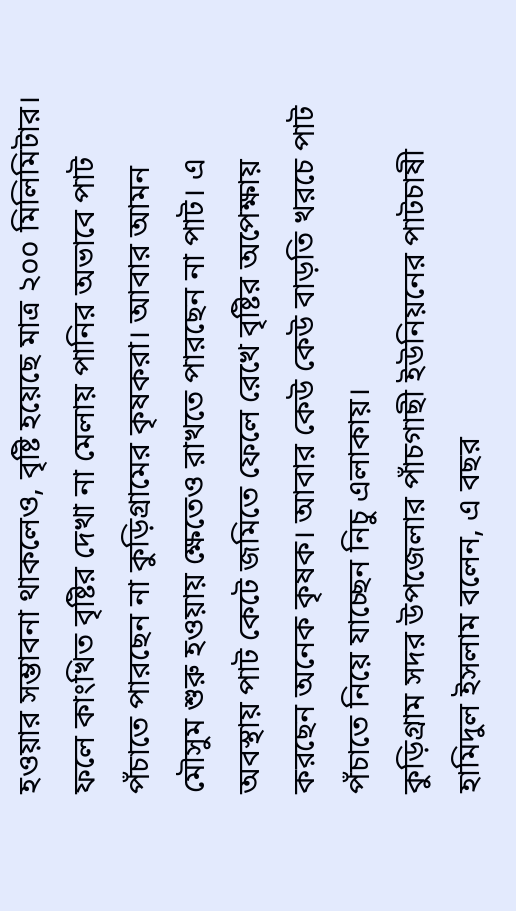হওয়ার সম্ভাবনা থাকলেও, বৃষ্টি হয়েছে মাত্র ২০০ মিলিমিটার। ফলে কাংখিত বৃষ্টির দেখা না মেলায় পানির অভাবে পাট পঁচাতে পারছেন না কুড়িগ্রামের কৃষকরা। আবার আমন মৌসুম শুরু হওয়ায় ক্ষেতেও রাখতে পারছেন না পাট। এ অবস্থায় পাট কেটে জমিতে ফেলে রেখে বৃষ্টির অপেক্ষায় করছেন অনেক কৃষক। আবার কেউ কেউ বাড়তি খরচে পাট পঁচাতে নিয়ে যাচ্ছেন নিচু এলাকায়।
কুড়িগ্রাম সদর উপজেলার পাঁচগাছী ইউনিয়নের পাটচাষী হামিদুল ইসলাম বলেন, এ বছর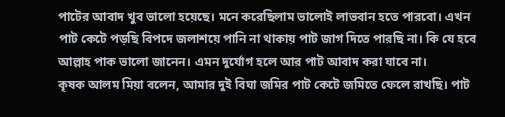পাটের আবাদ খুব ভালো হয়েছে। মনে করেছিলাম ভালোই লাভবান হতে পারবো। এখন পাট কেটে পড়ছি বিপদে জলাশয়ে পানি না থাকায় পাট জাগ দিতে পারছি না। কি যে হবে আল্লাহ পাক ভালো জানেন। এমন দুর্যোগ হলে আর পাট আবাদ করা যাবে না।
কৃষক আলম মিয়া বলেন, আমার দুই বিঘা জমির পাট কেটে জমিতে ফেলে রাখছি। পাট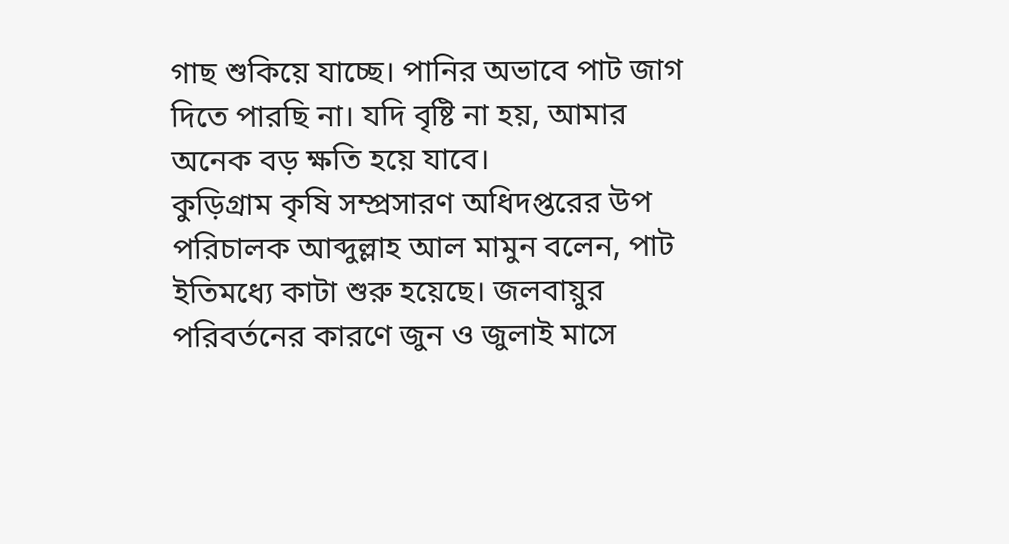গাছ শুকিয়ে যাচ্ছে। পানির অভাবে পাট জাগ দিতে পারছি না। যদি বৃষ্টি না হয়, আমার অনেক বড় ক্ষতি হয়ে যাবে।
কুড়িগ্রাম কৃষি সম্প্রসারণ অধিদপ্তরের উপ পরিচালক আব্দুল্লাহ আল মামুন বলেন, পাট ইতিমধ্যে কাটা শুরু হয়েছে। জলবায়ুর পরিবর্তনের কারণে জুন ও জুলাই মাসে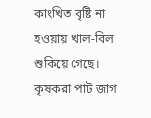কাংখিত বৃষ্টি না হওয়ায় খাল-বিল শুকিয়ে গেছে। কৃষকরা পাট জাগ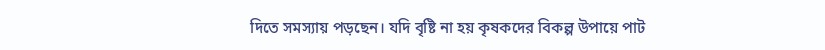দিতে সমস্যায় পড়ছেন। যদি বৃষ্টি না হয় কৃষকদের বিকল্প উপায়ে পাট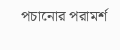পচানোর পরামর্শ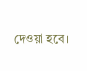দেওয়া হবে।